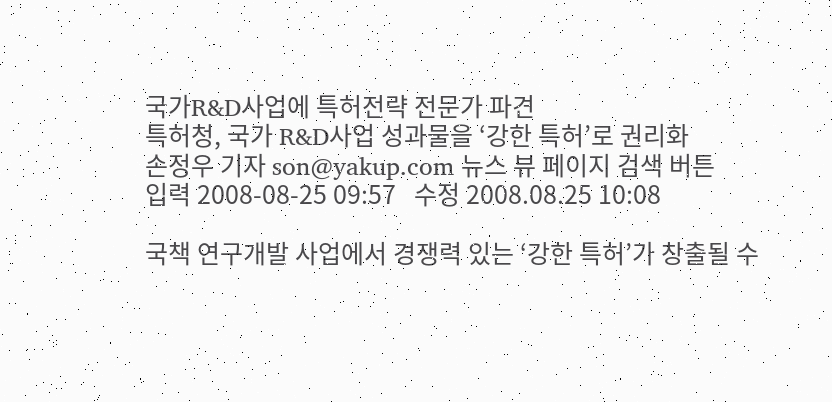국가R&D사업에 특허전략 전문가 파견
특허청, 국가 R&D사업 성과물을 ‘강한 특허’로 권리화
손정우 기자 son@yakup.com 뉴스 뷰 페이지 검색 버튼
입력 2008-08-25 09:57   수정 2008.08.25 10:08

국책 연구개발 사업에서 경쟁력 있는 ‘강한 특허’가 창출될 수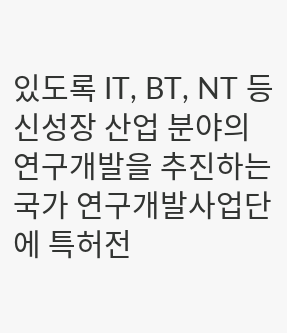있도록 IT, BT, NT 등 신성장 산업 분야의 연구개발을 추진하는 국가 연구개발사업단에 특허전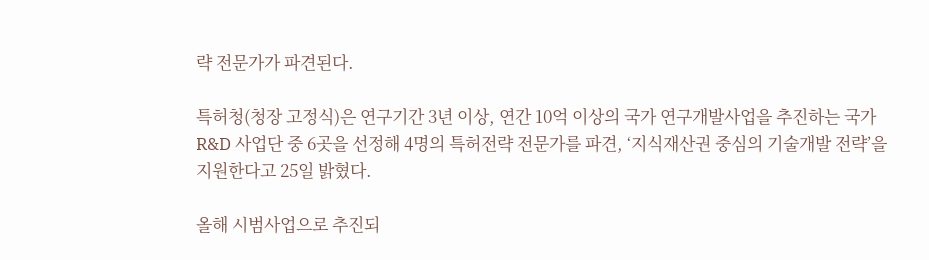략 전문가가 파견된다.

특허청(청장 고정식)은 연구기간 3년 이상, 연간 10억 이상의 국가 연구개발사업을 추진하는 국가 R&D 사업단 중 6곳을 선정해 4명의 특허전략 전문가를 파견, ‘지식재산권 중심의 기술개발 전략’을 지원한다고 25일 밝혔다.

올해 시범사업으로 추진되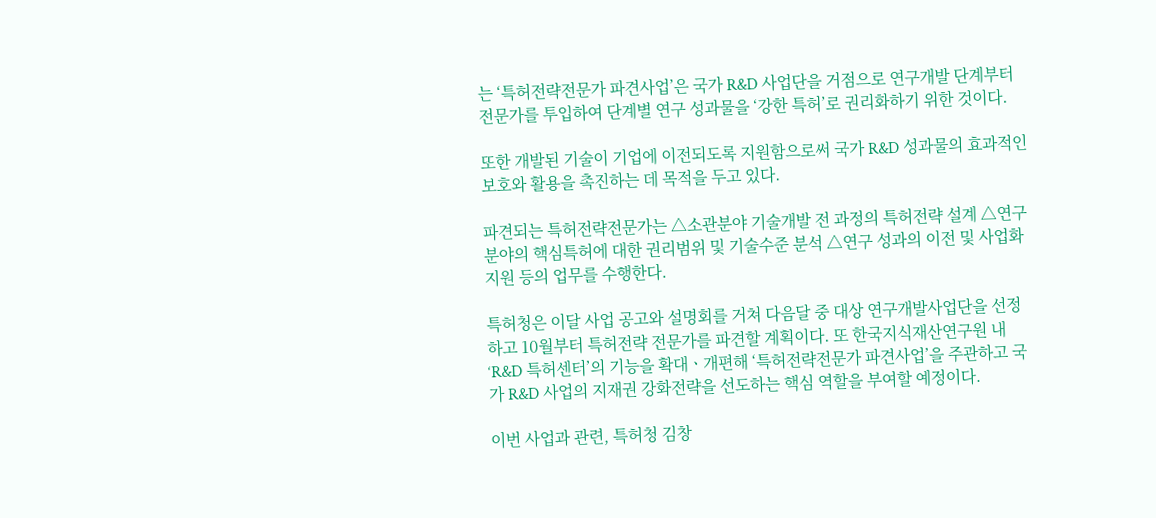는 ‘특허전략전문가 파견사업’은 국가 R&D 사업단을 거점으로 연구개발 단계부터 전문가를 투입하여 단계별 연구 성과물을 ‘강한 특허’로 권리화하기 위한 것이다.

또한 개발된 기술이 기업에 이전되도록 지원함으로써 국가 R&D 성과물의 효과적인 보호와 활용을 촉진하는 데 목적을 두고 있다.

파견되는 특허전략전문가는 △소관분야 기술개발 전 과정의 특허전략 설계 △연구분야의 핵심특허에 대한 권리범위 및 기술수준 분석 △연구 성과의 이전 및 사업화 지원 등의 업무를 수행한다.

특허청은 이달 사업 공고와 설명회를 거쳐 다음달 중 대상 연구개발사업단을 선정하고 10월부터 특허전략 전문가를 파견할 계획이다. 또 한국지식재산연구원 내 ‘R&D 특허센터’의 기능을 확대ㆍ개편해 ‘특허전략전문가 파견사업’을 주관하고 국가 R&D 사업의 지재권 강화전략을 선도하는 핵심 역할을 부여할 예정이다.

이번 사업과 관련, 특허청 김창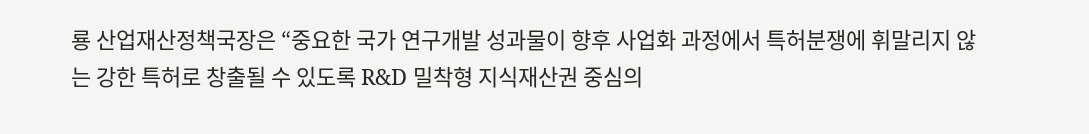룡 산업재산정책국장은 “중요한 국가 연구개발 성과물이 향후 사업화 과정에서 특허분쟁에 휘말리지 않는 강한 특허로 창출될 수 있도록 R&D 밀착형 지식재산권 중심의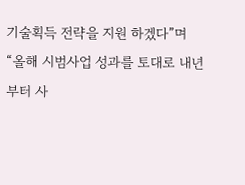기술획득 전략을 지원 하겠다”며 “올해 시범사업 성과를 토대로 내년부터 사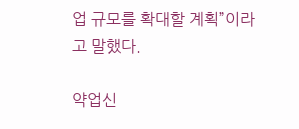업 규모를 확대할 계획”이라고 말했다.

약업신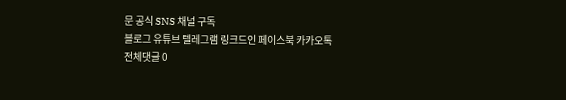문 공식 SNS 채널 구독
블로그 유튜브 텔레그램 링크드인 페이스북 카카오톡
전체댓글 0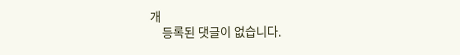개
    등록된 댓글이 없습니다.